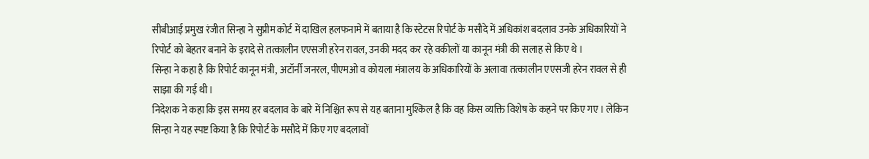सीबीआई प्रमुख रंजीत सिन्हा ने सुप्रीम कोर्ट में दाखिल हलफनामे में बताया है कि स्टेटस रिपोर्ट के मसौदे में अधिकांश बदलाव उनके अधिकारियों ने रिपोर्ट को बेहतर बनाने के इरादे से तत्कालीन एएसजी हरेन रावल, उनकी मदद कर रहे वकीलों या कानून मंत्री की सलाह से किए थे।
सिन्हा ने कहा है कि रिपोर्ट कानून मंत्री, अटॉर्नी जनरल, पीएमओ व कोयला मंत्रालय के अधिकारियों के अलावा तत्कालीन एएसजी हरेन रावल से ही साझा की गई थी।
निदेशक ने कहा कि इस समय हर बदलाव के बारे में निश्चित रूप से यह बताना मुश्किल है कि वह किस व्यक्ति विशेष के कहने पर किए गए। लेकिन सिन्हा ने यह स्पष्ट किया है कि रिपोर्ट के मसौदे में किए गए बदलावों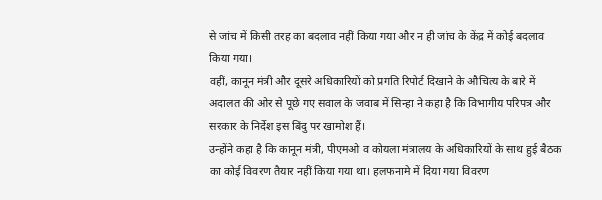से जांच में किसी तरह का बदलाव नहीं किया गया और न ही जांच के केंद्र में कोई बदलाव किया गया।
वहीं, कानून मंत्री और दूसरे अधिकारियों को प्रगति रिपोर्ट दिखाने के औचित्य के बारे में अदालत की ओर से पूछे गए सवाल के जवाब में सिन्हा ने कहा है कि विभागीय परिपत्र और सरकार के निर्देश इस बिंदु पर खामोश हैं।
उन्होंने कहा है कि कानून मंत्री, पीएमओ व कोयला मंत्रालय के अधिकारियों के साथ हुई बैठक का कोई विवरण तैयार नहीं किया गया था। हलफनामे में दिया गया विवरण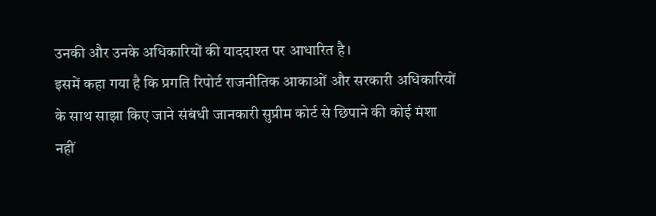उनकी और उनके अधिकारियों की याददाश्त पर आधारित है।
इसमें कहा गया है कि प्रगति रिपोर्ट राजनीतिक आकाओं और सरकारी अधिकारियों के साथ साझा किए जाने संबंधी जानकारी सुप्रीम कोर्ट से छिपाने की कोई मंशा नहीं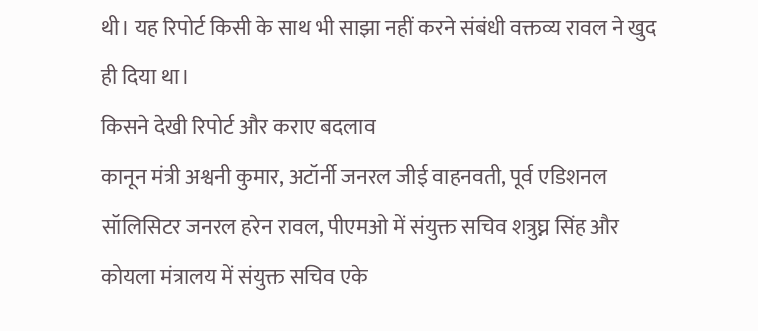थी। यह रिपोर्ट किसी के साथ भी साझा नहीं करने संबंधी वक्तव्य रावल ने खुद ही दिया था।
किसने देखी रिपोर्ट और कराए बदलाव
कानून मंत्री अश्वनी कुमार, अटॉर्नी जनरल जीई वाहनवती, पूर्व एडिशनल सॉलिसिटर जनरल हरेन रावल, पीएमओ में संयुक्त सचिव शत्रुघ्न सिंह और कोयला मंत्रालय में संयुक्त सचिव एके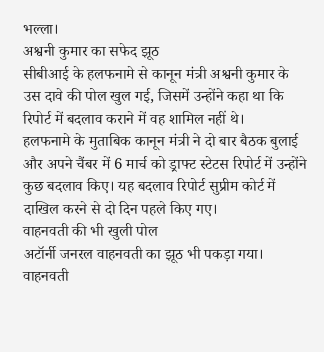भल्ला।
अश्वनी कुमार का सफेद झूठ
सीबीआई के हलफनामे से कानून मंत्री अश्वनी कुमार के उस दावे की पोल खुल गई, जिसमें उन्होंने कहा था कि रिपोर्ट में बदलाव कराने में वह शामिल नहीं थे।
हलफनामे के मुताबिक कानून मंत्री ने दो बार बैठक बुलाई और अपने चैंबर में 6 मार्च को ड्राफ्ट स्टेटस रिपोर्ट में उन्होंने कुछ बदलाव किए। यह बदलाव रिपोर्ट सुप्रीम कोर्ट में दाखिल करने से दो दिन पहले किए गए।
वाहनवती की भी खुली पोल
अटॉर्नी जनरल वाहनवती का झूठ भी पकड़ा गया। वाहनवती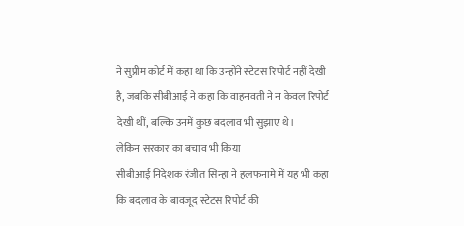ने सुप्रीम कोर्ट में कहा था कि उन्होंने स्टेटस रिपोर्ट नहीं देखी है, जबकि सीबीआई ने कहा कि वाहनवती ने न केवल रिपोर्ट देखी थीं, बल्कि उनमें कुछ बदलाव भी सुझाए थे।
लेकिन सरकार का बचाव भी किया
सीबीआई निदेशक रंजीत सिन्हा ने हलफनामे में यह भी कहा कि बदलाव के बावजूद स्टेटस रिपोर्ट की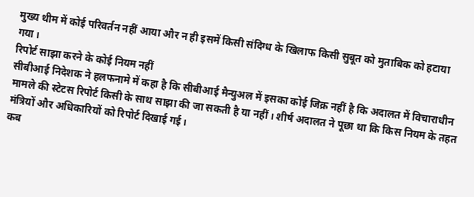मुख्य थीम में कोई परिवर्तन नहीं आया और न ही इसमें किसी संदिग्ध के खिलाफ किसी सुबूत को मुताबिक को हटाया गया।
रिपोर्ट साझा करने के कोई नियम नहीं
सीबीआई निदेशक ने हलफनामे में कहा है कि सीबीआई मैन्युअल में इसका कोई जिक्र नहीं है कि अदालत में विचाराधीन मामले की स्टेटस रिपोर्ट किसी के साथ साझा की जा सकती है या नहीं। शीर्ष अदालत ने पूछा था कि किस नियम के तहत मंत्रियों और अधिकारियों को रिपोर्ट दिखाई गई।
कब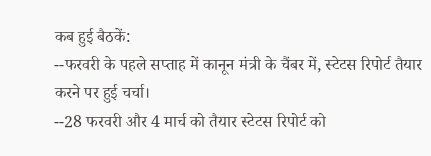कब हुई बैठकें:
--फरवरी के पहले सप्ताह में कानून मंत्री के चैंबर में, स्टेटस रिपोर्ट तैयार करने पर हुई चर्चा।
--28 फरवरी और 4 मार्च को तैयार स्टेटस रिपोर्ट को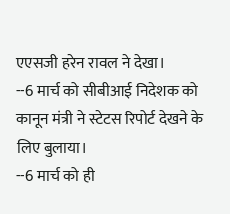एएसजी हरेन रावल ने देखा।
--6 मार्च को सीबीआई निदेशक को कानून मंत्री ने स्टेटस रिपोर्ट देखने के लिए बुलाया।
--6 मार्च को ही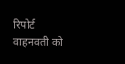रिपोर्ट वाहनवती को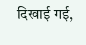दिखाई गई,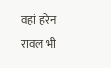वहां हरेन रावल भी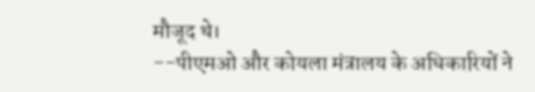मौजूद थे।
--पीएमओ और कोयला मंत्रालय के अधिकारियों ने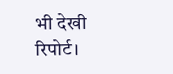भी देखी रिपोर्ट।